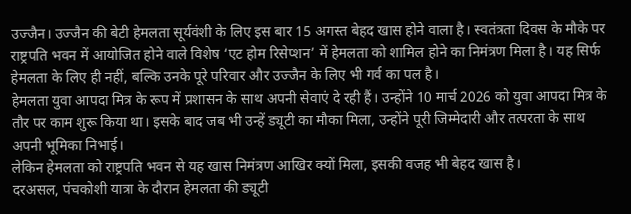उज्जैन। उज्जैन की बेटी हेमलता सूर्यवंशी के लिए इस बार 15 अगस्त बेहद खास होने वाला है। स्वतंत्रता दिवस के मौके पर राष्ट्रपति भवन में आयोजित होने वाले विशेष ‘एट होम रिसेप्शन’ में हेमलता को शामिल होने का निमंत्रण मिला है। यह सिर्फ हेमलता के लिए ही नहीं, बल्कि उनके पूरे परिवार और उज्जैन के लिए भी गर्व का पल है।
हेमलता युवा आपदा मित्र के रूप में प्रशासन के साथ अपनी सेवाएं दे रही हैं। उन्होंने 10 मार्च 2026 को युवा आपदा मित्र के तौर पर काम शुरू किया था। इसके बाद जब भी उन्हें ड्यूटी का मौका मिला, उन्होंने पूरी जिम्मेदारी और तत्परता के साथ अपनी भूमिका निभाई।
लेकिन हेमलता को राष्ट्रपति भवन से यह खास निमंत्रण आखिर क्यों मिला, इसकी वजह भी बेहद खास है।
दरअसल, पंचकोशी यात्रा के दौरान हेमलता की ड्यूटी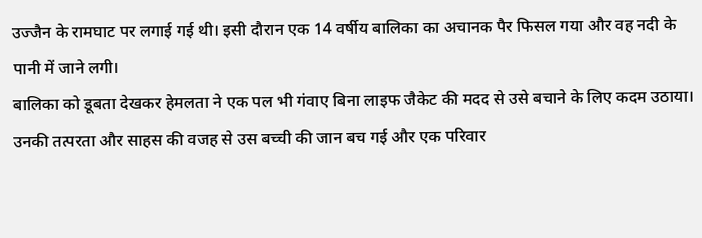उज्जैन के रामघाट पर लगाई गई थी। इसी दौरान एक 14 वर्षीय बालिका का अचानक पैर फिसल गया और वह नदी के पानी में जाने लगी।
बालिका को डूबता देखकर हेमलता ने एक पल भी गंवाए बिना लाइफ जैकेट की मदद से उसे बचाने के लिए कदम उठाया। उनकी तत्परता और साहस की वजह से उस बच्ची की जान बच गई और एक परिवार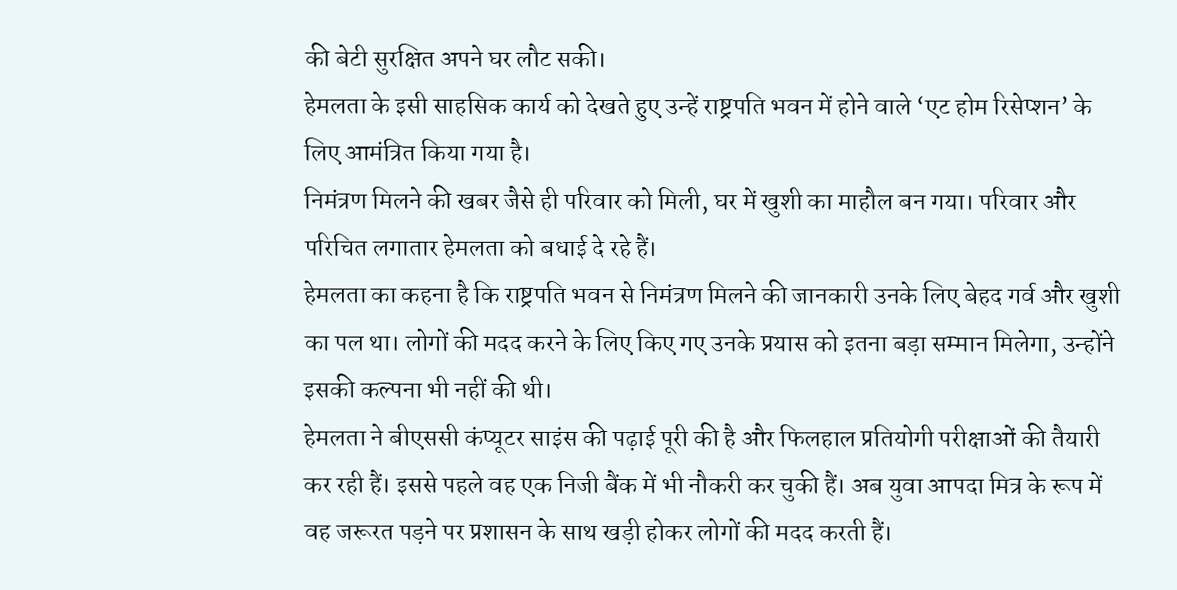की बेटी सुरक्षित अपने घर लौट सकी।
हेमलता के इसी साहसिक कार्य को देखते हुए उन्हें राष्ट्रपति भवन में होने वाले ‘एट होम रिसेप्शन’ के लिए आमंत्रित किया गया है।
निमंत्रण मिलने की खबर जैसे ही परिवार को मिली, घर में खुशी का माहौल बन गया। परिवार और परिचित लगातार हेमलता को बधाई दे रहे हैं।
हेमलता का कहना है कि राष्ट्रपति भवन से निमंत्रण मिलने की जानकारी उनके लिए बेहद गर्व और खुशी का पल था। लोगों की मदद करने के लिए किए गए उनके प्रयास को इतना बड़ा सम्मान मिलेगा, उन्होंने इसकी कल्पना भी नहीं की थी।
हेमलता ने बीएससी कंप्यूटर साइंस की पढ़ाई पूरी की है और फिलहाल प्रतियोगी परीक्षाओं की तैयारी कर रही हैं। इससे पहले वह एक निजी बैंक में भी नौकरी कर चुकी हैं। अब युवा आपदा मित्र के रूप में वह जरूरत पड़ने पर प्रशासन के साथ खड़ी होकर लोगों की मदद करती हैं।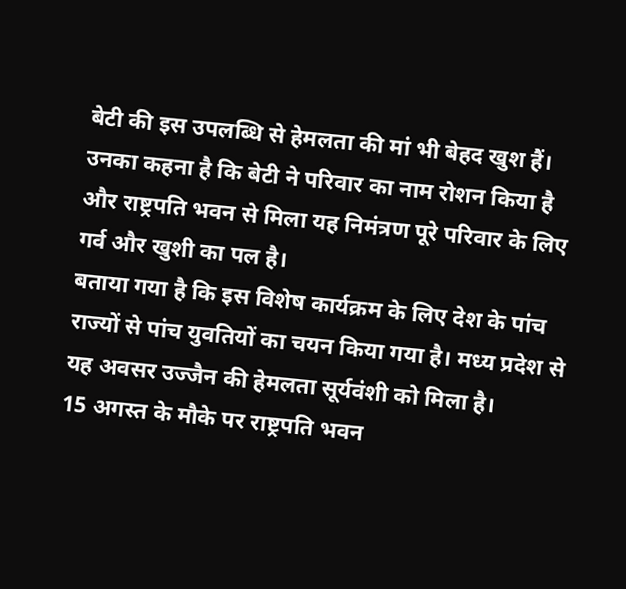बेटी की इस उपलब्धि से हेमलता की मां भी बेहद खुश हैं। उनका कहना है कि बेटी ने परिवार का नाम रोशन किया है और राष्ट्रपति भवन से मिला यह निमंत्रण पूरे परिवार के लिए गर्व और खुशी का पल है।
बताया गया है कि इस विशेष कार्यक्रम के लिए देश के पांच राज्यों से पांच युवतियों का चयन किया गया है। मध्य प्रदेश से यह अवसर उज्जैन की हेमलता सूर्यवंशी को मिला है।
15 अगस्त के मौके पर राष्ट्रपति भवन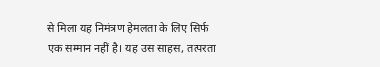से मिला यह निमंत्रण हेमलता के लिए सिर्फ एक सम्मान नहीं है। यह उस साहस, तत्परता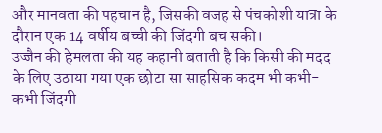और मानवता की पहचान है, जिसकी वजह से पंचकोशी यात्रा के दौरान एक 14 वर्षीय बच्ची की जिंदगी बच सकी।
उज्जैन की हेमलता की यह कहानी बताती है कि किसी की मदद के लिए उठाया गया एक छोटा सा साहसिक कदम भी कभी-कभी जिंदगी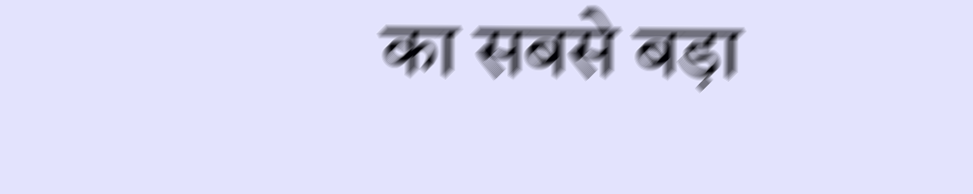का सबसे बड़ा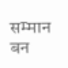सम्मान बन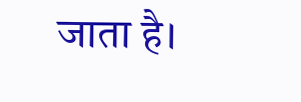जाता है।